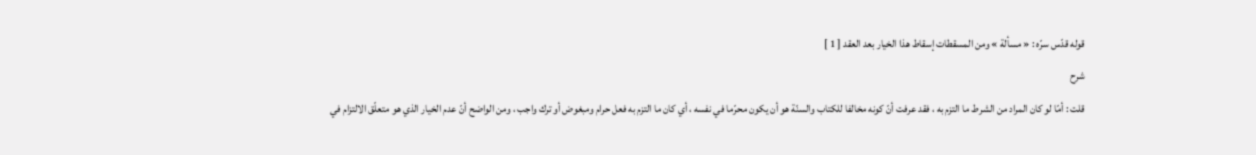قوله قدّس سرّه : « مسألة » ومن المسقطات إسقاط هذا الخيار بعد العقد [ 1 ]
شرح
قلت : أمّا لو كان المراد من الشرط ما التزم به ، فقد عرفت أنّ كونه مخالفا للكتاب والسنّة هو أن يكون محرّما في نفسه ، أي كان ما التزم به فعل حرام ومبغوض أو ترك واجب ، ومن الواضح أنّ عدم الخيار الذي هو متعلّق الالتزام في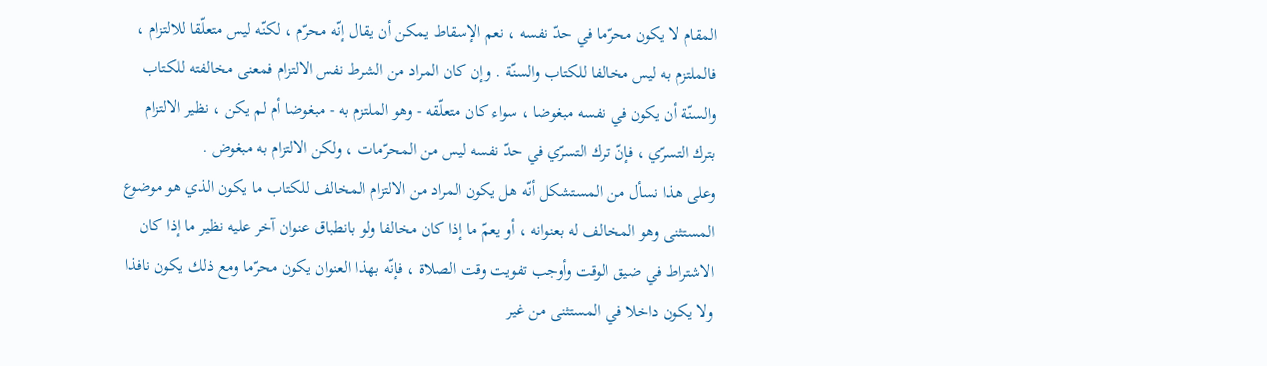المقام لا يكون محرّما في حدّ نفسه ، نعم الإسقاط يمكن أن يقال إنّه محرّم ، لكنّه ليس متعلّقا للالتزام ، فالملتزم به ليس مخالفا للكتاب والسنّة . وإن كان المراد من الشرط نفس الالتزام فمعنى مخالفته للكتاب والسنّة أن يكون في نفسه مبغوضا ، سواء كان متعلّقه - وهو الملتزم به - مبغوضا أم لم يكن ، نظير الالتزام بترك التسرّي ، فإنّ ترك التسرّي في حدّ نفسه ليس من المحرّمات ، ولكن الالتزام به مبغوض .
وعلى هذا نسأل من المستشكل أنّه هل يكون المراد من الالتزام المخالف للكتاب ما يكون الذي هو موضوع المستثنى وهو المخالف له بعنوانه ، أو يعمّ ما إذا كان مخالفا ولو بانطباق عنوان آخر عليه نظير ما إذا كان الاشتراط في ضيق الوقت وأوجب تفويت وقت الصلاة ، فإنّه بهذا العنوان يكون محرّما ومع ذلك يكون نافذا ولا يكون داخلا في المستثنى من غير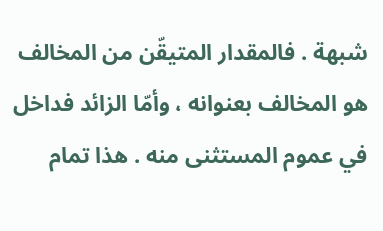شبهة . فالمقدار المتيقّن من المخالف هو المخالف بعنوانه ، وأمّا الزائد فداخل في عموم المستثنى منه . هذا تمام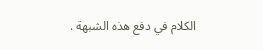الكلام في دفع هذه الشبهة .